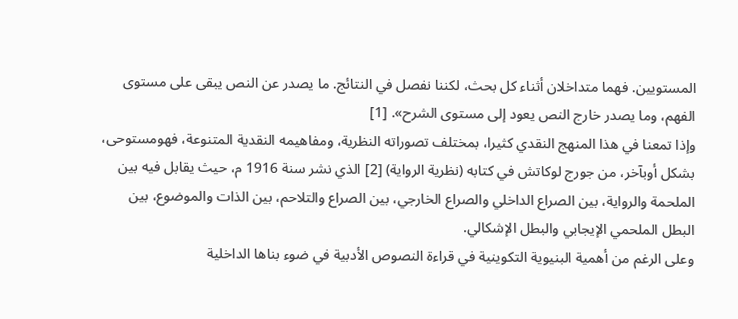المستويين. فهما متداخلان أثناء كل بحث، لكننا نفصل في النتائج. ما يصدر عن النص يبقى على مستوى الفهم، وما يصدر خارج النص يعود إلى مستوى الشرح». [1]
وإذا تمعنا في هذا المنهج النقدي كثيرا، بمختلف تصوراته النظرية، ومفاهيمه النقدية المتنوعة، فهومستوحى، بشكل أوبآخر، من جورج لوكاتش في كتابه (نظرية الرواية) [2] الذي نشر سنة 1916 م، حيث يقابل فيه بين الملحمة والرواية، بين الصراع الداخلي والصراع الخارجي، بين الصراع والتلاحم، بين الذات والموضوع، بين البطل الملحمي الإيجابي والبطل الإشكالي.
وعلى الرغم من أهمية البنيوية التكوينية في قراءة النصوص الأدبية في ضوء بناها الداخلية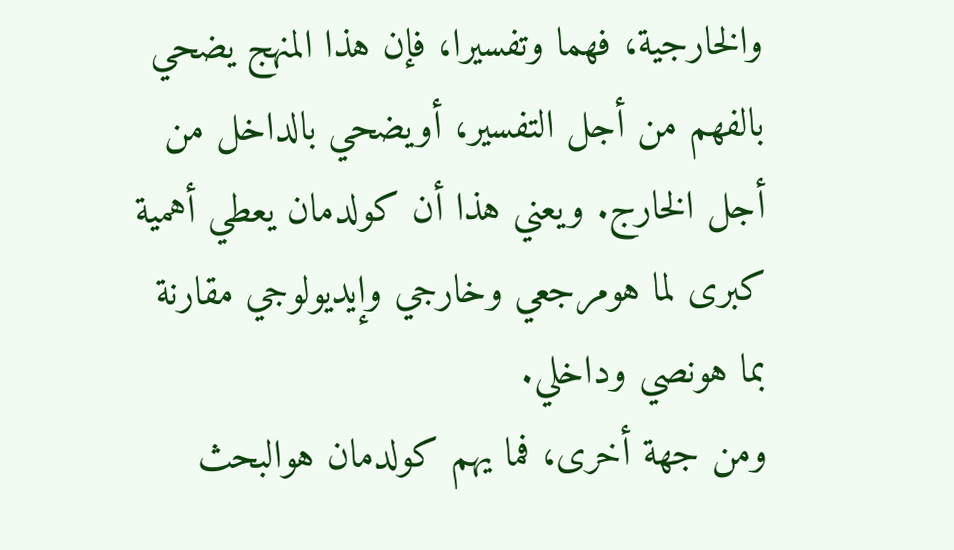والخارجية، فهما وتفسيرا، فإن هذا المنهج يضحي بالفهم من أجل التفسير، أويضحي بالداخل من أجل الخارج. ويعني هذا أن كولدمان يعطي أهمية كبرى لما هومرجعي وخارجي وإيديولوجي مقارنة بما هونصي وداخلي.
ومن جهة أخرى، فما يهم كولدمان هوالبحث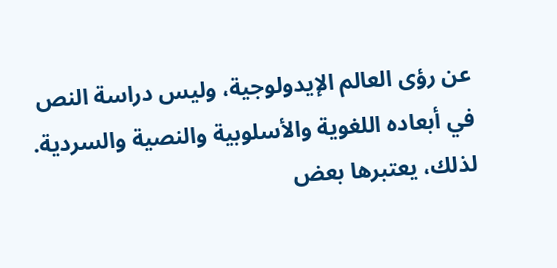عن رؤى العالم الإيدولوجية، وليس دراسة النص في أبعاده اللغوية والأسلوبية والنصية والسردية. لذلك، يعتبرها بعض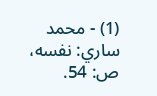(1) - محمد ساري: نفسه، ص: 54.